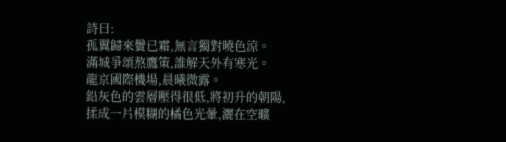詩曰:
孤翼歸來鬢已霜,無言獨對曉色涼。
滿城爭頌熬鷹策,誰解天外有寒光。
龍京國際機場,晨曦微露。
鉛灰色的雲層壓得很低,將初升的朝陽,
揉成一片模糊的橘色光暈,灑在空曠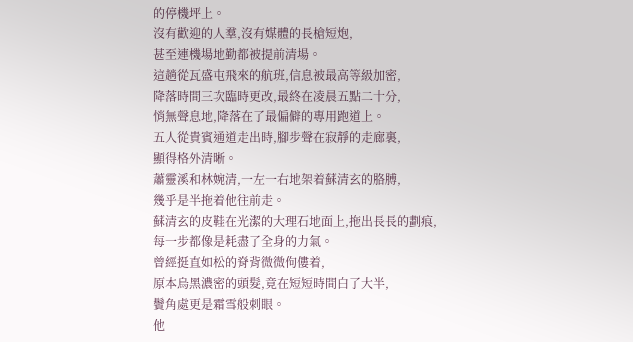的停機坪上。
沒有歡迎的人羣,沒有媒體的長槍短炮,
甚至連機場地勤都被提前清場。
這趟從瓦盛屯飛來的航班,信息被最高等級加密,
降落時間三次臨時更改,最終在凌晨五點二十分,
悄無聲息地,降落在了最偏僻的專用跑道上。
五人從貴賓通道走出時,腳步聲在寂靜的走廊裏,
顯得格外清晰。
蕭靈溪和林婉清,一左一右地架着蘇清玄的胳膊,
幾乎是半拖着他往前走。
蘇清玄的皮鞋在光潔的大理石地面上,拖出長長的劃痕,
每一步都像是耗盡了全身的力氣。
曾經挺直如松的脊背微微佝僂着,
原本烏黑濃密的頭髮,竟在短短時間白了大半,
鬢角處更是霜雪般刺眼。
他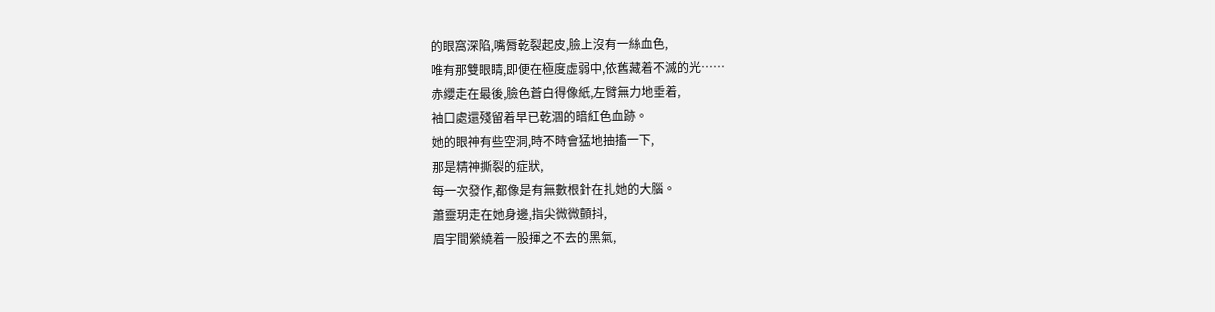的眼窩深陷,嘴脣乾裂起皮,臉上沒有一絲血色,
唯有那雙眼睛,即便在極度虛弱中,依舊藏着不滅的光……
赤纓走在最後,臉色蒼白得像紙,左臂無力地垂着,
袖口處還殘留着早已乾涸的暗紅色血跡。
她的眼神有些空洞,時不時會猛地抽搐一下,
那是精神撕裂的症狀,
每一次發作,都像是有無數根針在扎她的大腦。
蕭靈玥走在她身邊,指尖微微顫抖,
眉宇間縈繞着一股揮之不去的黑氣,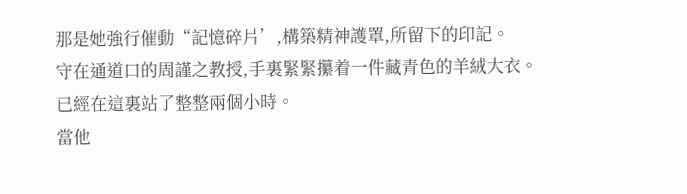那是她強行催動“記憶碎片’,構築精神護罩,所留下的印記。
守在通道口的周謹之教授,手裏緊緊攥着一件藏青色的羊絨大衣。
已經在這裏站了整整兩個小時。
當他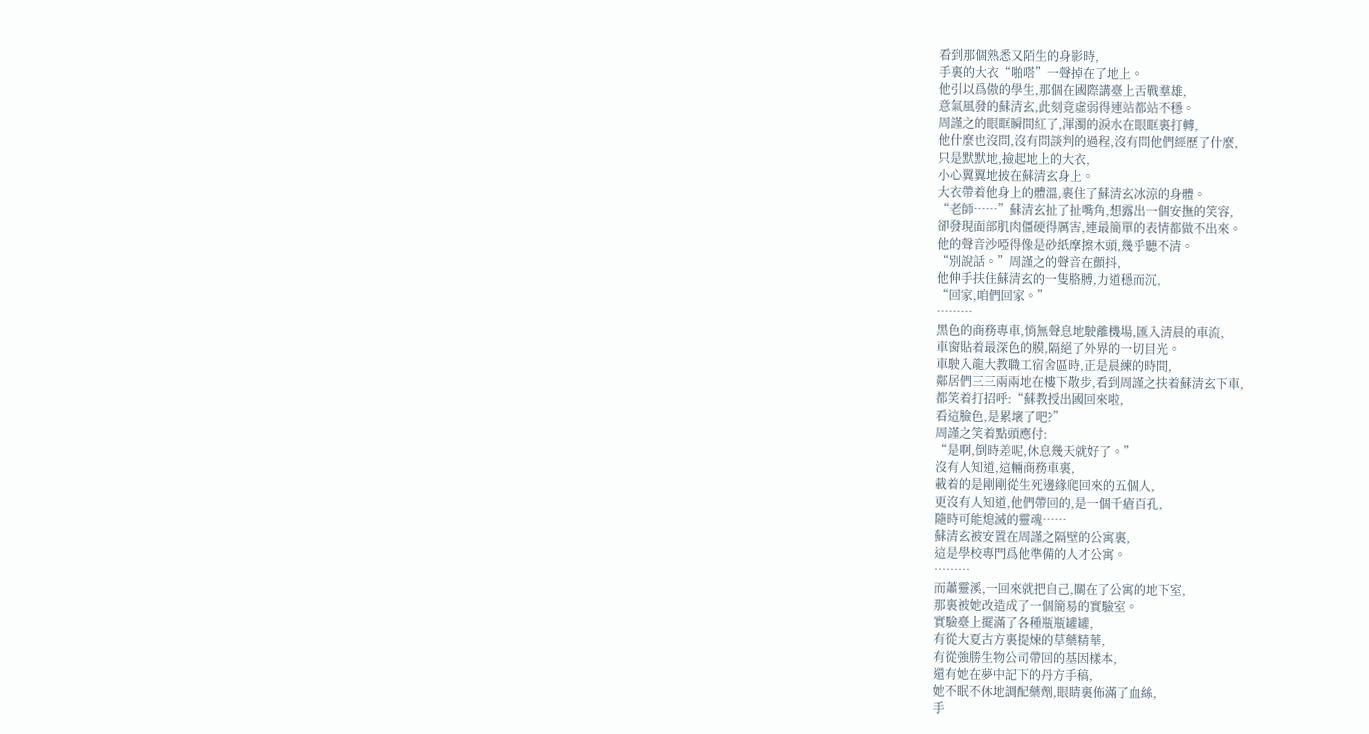看到那個熟悉又陌生的身影時,
手裏的大衣“啪嗒”一聲掉在了地上。
他引以爲傲的學生,那個在國際講臺上舌戰羣雄,
意氣風發的蘇清玄,此刻竟虛弱得連站都站不穩。
周謹之的眼眶瞬間紅了,渾濁的淚水在眼眶裏打轉,
他什麼也沒問,沒有問談判的過程,沒有問他們經歷了什麼,
只是默默地,撿起地上的大衣,
小心翼翼地披在蘇清玄身上。
大衣帶着他身上的體溫,裹住了蘇清玄冰涼的身體。
“老師……”蘇清玄扯了扯嘴角,想露出一個安撫的笑容,
卻發現面部肌肉僵硬得厲害,連最簡單的表情都做不出來。
他的聲音沙啞得像是砂紙摩擦木頭,幾乎聽不清。
“別說話。”周謹之的聲音在顫抖,
他伸手扶住蘇清玄的一隻胳膊,力道穩而沉,
“回家,咱們回家。”
………
黑色的商務專車,悄無聲息地駛離機場,匯入清晨的車流,
車窗貼着最深色的膜,隔絕了外界的一切目光。
車駛入龍大教職工宿舍區時,正是晨練的時間,
鄰居們三三兩兩地在樓下散步,看到周謹之扶着蘇清玄下車,
都笑着打招呼:“蘇教授出國回來啦,
看這臉色,是累壞了吧?”
周謹之笑着點頭應付:
“是啊,倒時差呢,休息幾天就好了。”
沒有人知道,這輛商務車裏,
載着的是剛剛從生死邊緣爬回來的五個人,
更沒有人知道,他們帶回的,是一個千瘡百孔,
隨時可能熄滅的靈魂……
蘇清玄被安置在周謹之隔壁的公寓裏,
這是學校專門爲他準備的人才公寓。
………
而蕭靈溪,一回來就把自己,關在了公寓的地下室,
那裏被她改造成了一個簡易的實驗室。
實驗臺上擺滿了各種瓶瓶罐罐,
有從大夏古方裏提煉的草藥精華,
有從強勝生物公司帶回的基因樣本,
還有她在夢中記下的丹方手稿,
她不眠不休地調配藥劑,眼睛裏佈滿了血絲,
手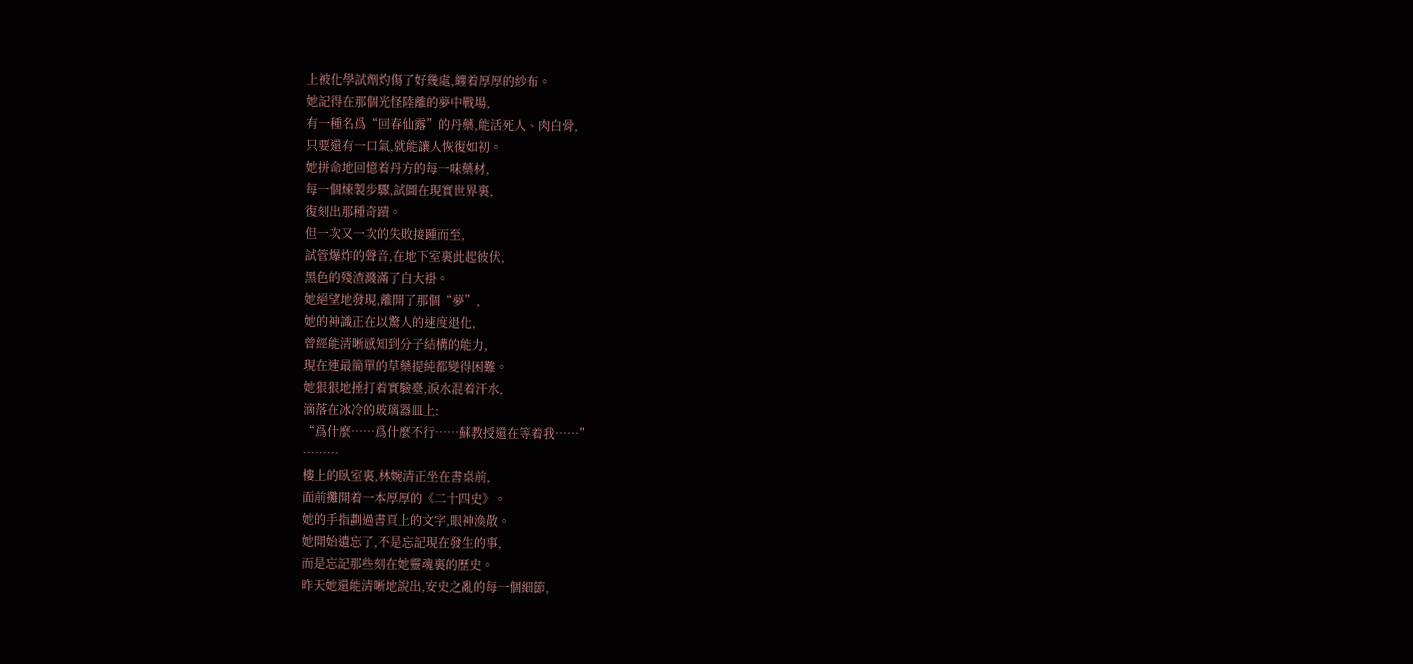上被化學試劑灼傷了好幾處,纏着厚厚的紗布。
她記得在那個光怪陸離的夢中戰場,
有一種名爲“回春仙露”的丹藥,能活死人、肉白骨,
只要還有一口氣,就能讓人恢復如初。
她拼命地回憶着丹方的每一味藥材,
每一個煉製步驟,試圖在現實世界裏,
復刻出那種奇蹟。
但一次又一次的失敗接踵而至,
試管爆炸的聲音,在地下室裏此起彼伏,
黑色的殘渣濺滿了白大褂。
她絕望地發現,離開了那個“夢”,
她的神識正在以驚人的速度退化,
曾經能清晰感知到分子結構的能力,
現在連最簡單的草藥提純都變得困難。
她狠狠地捶打着實驗臺,淚水混着汗水,
滴落在冰冷的玻璃器皿上:
“爲什麼……爲什麼不行……蘇教授還在等着我……”
………
樓上的臥室裏,林婉清正坐在書桌前,
面前攤開着一本厚厚的《二十四史》。
她的手指劃過書頁上的文字,眼神渙散。
她開始遺忘了,不是忘記現在發生的事,
而是忘記那些刻在她靈魂裏的歷史。
昨天她還能清晰地說出,安史之亂的每一個細節,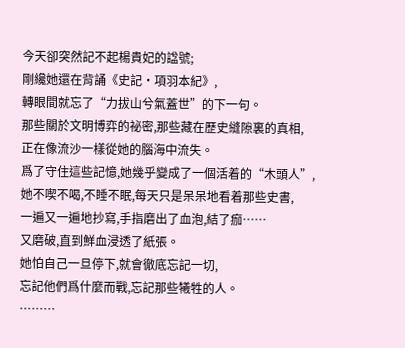今天卻突然記不起楊貴妃的諡號;
剛纔她還在背誦《史記·項羽本紀》,
轉眼間就忘了“力拔山兮氣蓋世”的下一句。
那些關於文明博弈的祕密,那些藏在歷史縫隙裏的真相,
正在像流沙一樣從她的腦海中流失。
爲了守住這些記憶,她幾乎變成了一個活着的“木頭人”,
她不喫不喝,不睡不眠,每天只是呆呆地看着那些史書,
一遍又一遍地抄寫,手指磨出了血泡,結了痂……
又磨破,直到鮮血浸透了紙張。
她怕自己一旦停下,就會徹底忘記一切,
忘記他們爲什麼而戰,忘記那些犧牲的人。
………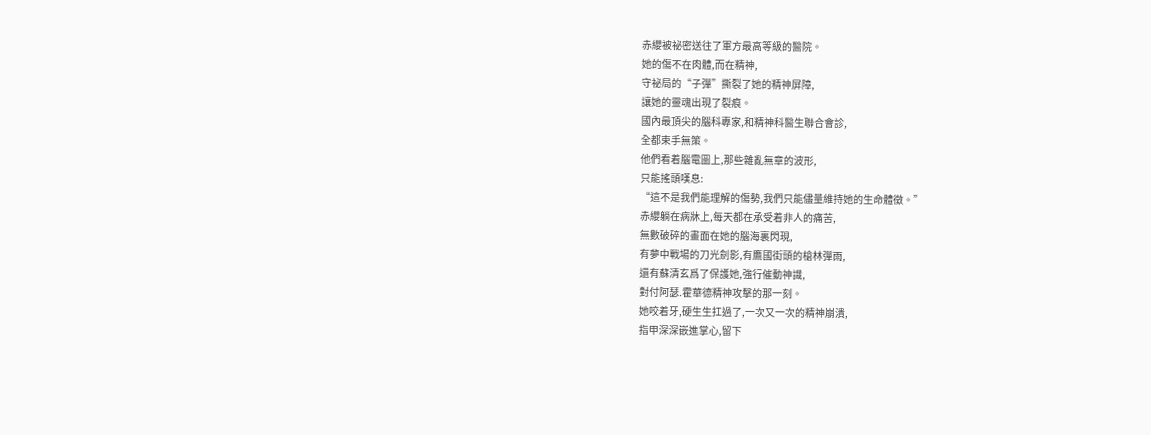赤纓被祕密送往了軍方最高等級的醫院。
她的傷不在肉體,而在精神,
守祕局的“子彈”撕裂了她的精神屏障,
讓她的靈魂出現了裂痕。
國內最頂尖的腦科專家,和精神科醫生聯合會診,
全都束手無策。
他們看着腦電圖上,那些雜亂無章的波形,
只能搖頭嘆息:
“這不是我們能理解的傷勢,我們只能儘量維持她的生命體徵。”
赤纓躺在病牀上,每天都在承受着非人的痛苦,
無數破碎的畫面在她的腦海裏閃現,
有夢中戰場的刀光劍影,有鷹國街頭的槍林彈雨,
還有蘇清玄爲了保護她,強行催動神識,
對付阿瑟.霍華德精神攻擊的那一刻。
她咬着牙,硬生生扛過了,一次又一次的精神崩潰,
指甲深深嵌進掌心,留下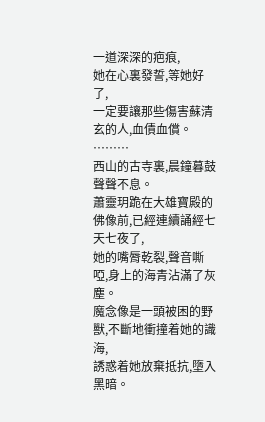一道深深的疤痕,
她在心裏發誓,等她好了,
一定要讓那些傷害蘇清玄的人,血債血償。
………
西山的古寺裏,晨鐘暮鼓聲聲不息。
蕭靈玥跪在大雄寶殿的佛像前,已經連續誦經七天七夜了,
她的嘴脣乾裂,聲音嘶啞,身上的海青沾滿了灰塵。
魔念像是一頭被困的野獸,不斷地衝撞着她的識海,
誘惑着她放棄抵抗,墮入黑暗。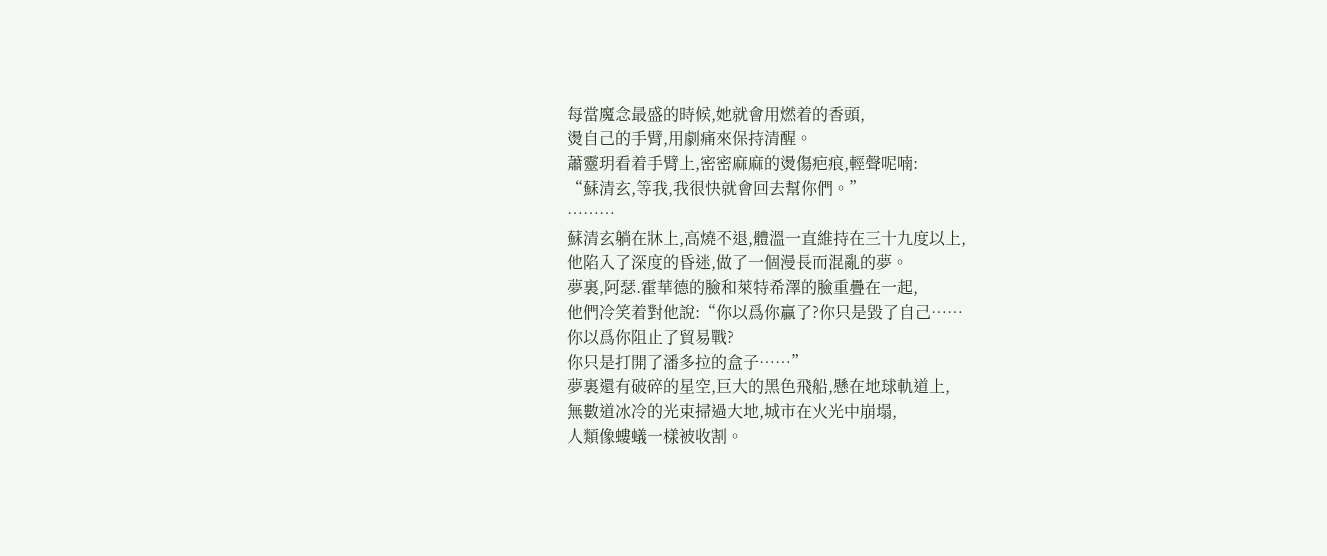每當魔念最盛的時候,她就會用燃着的香頭,
燙自己的手臂,用劇痛來保持清醒。
蕭靈玥看着手臂上,密密麻麻的燙傷疤痕,輕聲呢喃:
“蘇清玄,等我,我很快就會回去幫你們。”
………
蘇清玄躺在牀上,高燒不退,體溫一直維持在三十九度以上,
他陷入了深度的昏迷,做了一個漫長而混亂的夢。
夢裏,阿瑟.霍華德的臉和萊特希澤的臉重疊在一起,
他們冷笑着對他說:“你以爲你贏了?你只是毀了自己……
你以爲你阻止了貿易戰?
你只是打開了潘多拉的盒子……”
夢裏還有破碎的星空,巨大的黑色飛船,懸在地球軌道上,
無數道冰冷的光束掃過大地,城市在火光中崩塌,
人類像螻蟻一樣被收割。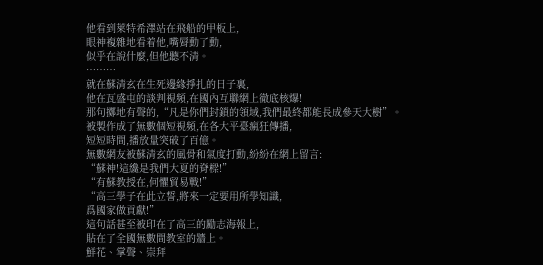他看到萊特希澤站在飛船的甲板上,
眼神複雜地看着他,嘴脣動了動,
似乎在說什麼,但他聽不清。
………
就在蘇清玄在生死邊緣掙扎的日子裏,
他在瓦盛屯的談判視頻,在國內互聯網上徹底核爆!
那句擲地有聲的,“凡是你們封鎖的領域,我們最終都能長成參天大樹”。
被製作成了無數個短視頻,在各大平臺瘋狂傳播,
短短時間,播放量突破了百億。
無數網友被蘇清玄的風骨和氣度打動,紛紛在網上留言:
“蘇神!這纔是我們大夏的脊樑!”
“有蘇教授在,何懼貿易戰!”
“高三學子在此立誓,將來一定要用所學知識,
爲國家做貢獻!”
這句話甚至被印在了高三的勵志海報上,
貼在了全國無數間教室的牆上。
鮮花、掌聲、崇拜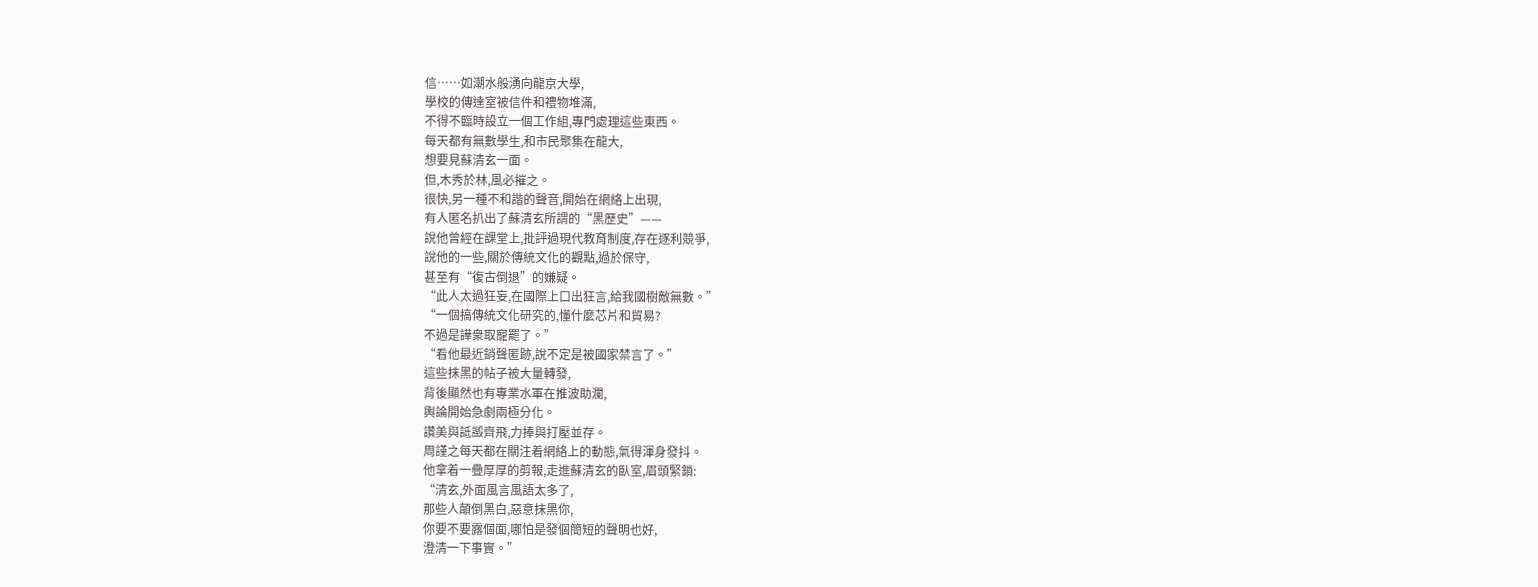信……如潮水般湧向龍京大學,
學校的傳達室被信件和禮物堆滿,
不得不臨時設立一個工作組,專門處理這些東西。
每天都有無數學生,和市民聚集在龍大,
想要見蘇清玄一面。
但,木秀於林,風必摧之。
很快,另一種不和諧的聲音,開始在網絡上出現,
有人匿名扒出了蘇清玄所謂的“黑歷史”——
說他曾經在課堂上,批評過現代教育制度,存在逐利競爭,
說他的一些,關於傳統文化的觀點,過於保守,
甚至有“復古倒退”的嫌疑。
“此人太過狂妄,在國際上口出狂言,給我國樹敵無數。”
“一個搞傳統文化研究的,懂什麼芯片和貿易?
不過是譁衆取寵罷了。”
“看他最近銷聲匿跡,說不定是被國家禁言了。”
這些抹黑的帖子被大量轉發,
背後顯然也有專業水軍在推波助瀾,
輿論開始急劇兩極分化。
讚美與詆譭齊飛,力捧與打壓並存。
周謹之每天都在關注着網絡上的動態,氣得渾身發抖。
他拿着一疊厚厚的剪報,走進蘇清玄的臥室,眉頭緊鎖:
“清玄,外面風言風語太多了,
那些人顛倒黑白,惡意抹黑你,
你要不要露個面,哪怕是發個簡短的聲明也好,
澄清一下事實。”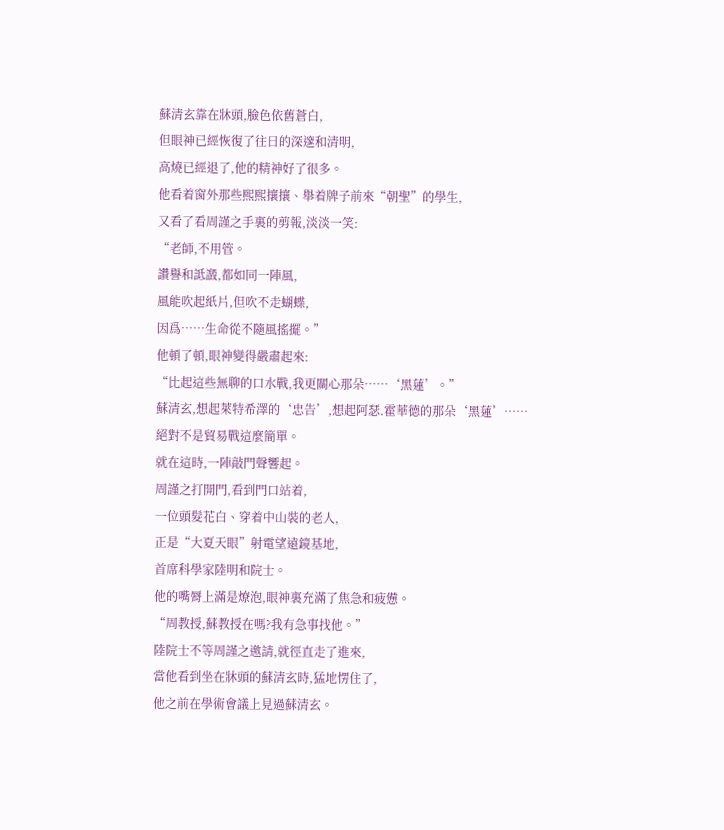蘇清玄靠在牀頭,臉色依舊蒼白,
但眼神已經恢復了往日的深邃和清明,
高燒已經退了,他的精神好了很多。
他看着窗外那些熙熙攘攘、舉着牌子前來“朝聖”的學生,
又看了看周謹之手裏的剪報,淡淡一笑:
“老師,不用管。
讚譽和詆譭,都如同一陣風,
風能吹起紙片,但吹不走蝴蝶,
因爲……生命從不隨風搖擺。”
他頓了頓,眼神變得嚴肅起來:
“比起這些無聊的口水戰,我更關心那朵……‘黑蓮’。”
蘇清玄,想起萊特希澤的‘忠告’,想起阿瑟.霍華德的那朵‘黑蓮’……
絕對不是貿易戰這麼簡單。
就在這時,一陣敲門聲響起。
周謹之打開門,看到門口站着,
一位頭髮花白、穿着中山裝的老人,
正是“大夏天眼”射電望遠鏡基地,
首席科學家陸明和院士。
他的嘴脣上滿是燎泡,眼神裏充滿了焦急和疲憊。
“周教授,蘇教授在嗎?我有急事找他。”
陸院士不等周謹之邀請,就徑直走了進來,
當他看到坐在牀頭的蘇清玄時,猛地愣住了,
他之前在學術會議上見過蘇清玄。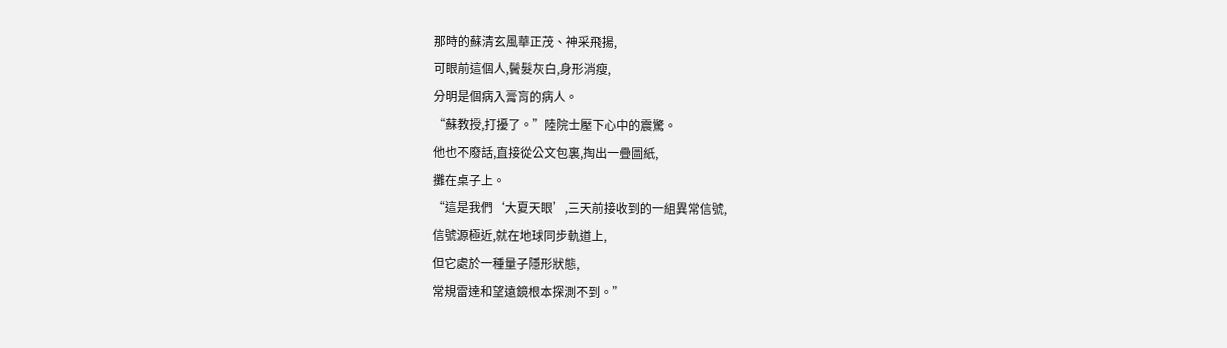那時的蘇清玄風華正茂、神采飛揚,
可眼前這個人,鬢髮灰白,身形消瘦,
分明是個病入膏肓的病人。
“蘇教授,打擾了。”陸院士壓下心中的震驚。
他也不廢話,直接從公文包裏,掏出一疊圖紙,
攤在桌子上。
“這是我們‘大夏天眼’,三天前接收到的一組異常信號,
信號源極近,就在地球同步軌道上,
但它處於一種量子隱形狀態,
常規雷達和望遠鏡根本探測不到。”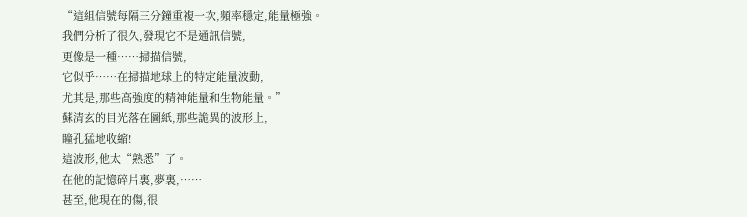“這組信號每隔三分鐘重複一次,頻率穩定,能量極強。
我們分析了很久,發現它不是通訊信號,
更像是一種……掃描信號,
它似乎……在掃描地球上的特定能量波動,
尤其是,那些高強度的精神能量和生物能量。”
蘇清玄的目光落在圖紙,那些詭異的波形上,
瞳孔猛地收縮!
這波形,他太“熟悉”了。
在他的記憶碎片裏,夢裏,……
甚至,他現在的傷,很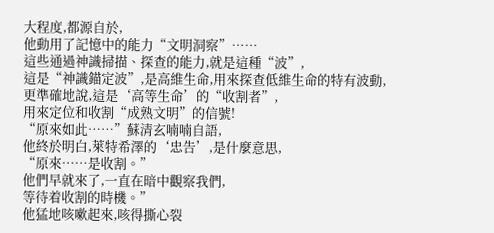大程度,都源自於,
他動用了記憶中的能力“文明洞察”……
這些通過神識掃描、探查的能力,就是這種“波”,
這是“神識錨定波”,是高維生命,用來探查低維生命的特有波動,
更準確地說,這是‘高等生命’的“收割者”,
用來定位和收割“成熟文明”的信號!
“原來如此……”蘇清玄喃喃自語,
他終於明白,萊特希澤的‘忠告’,是什麼意思,
“原來……是收割。”
他們早就來了,一直在暗中觀察我們,
等待着收割的時機。”
他猛地咳嗽起來,咳得撕心裂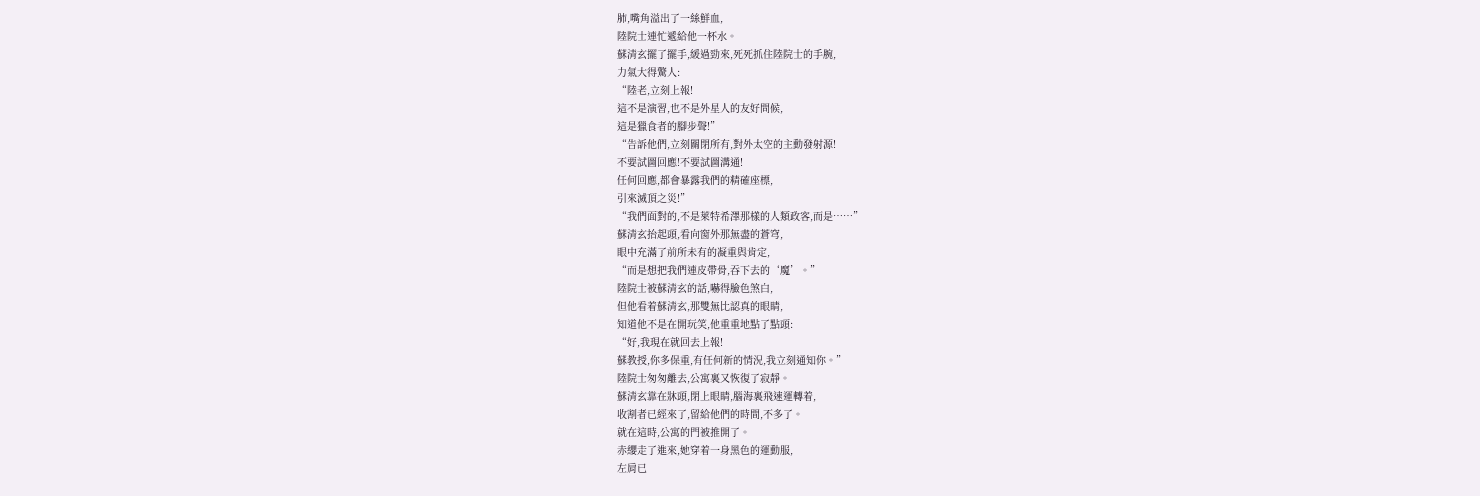肺,嘴角溢出了一絲鮮血,
陸院士連忙遞給他一杯水。
蘇清玄擺了擺手,緩過勁來,死死抓住陸院士的手腕,
力氣大得驚人:
“陸老,立刻上報!
這不是演習,也不是外星人的友好問候,
這是獵食者的腳步聲!”
“告訴他們,立刻關閉所有,對外太空的主動發射源!
不要試圖回應!不要試圖溝通!
任何回應,都會暴露我們的精確座標,
引來滅頂之災!”
“我們面對的,不是萊特希澤那樣的人類政客,而是……”
蘇清玄抬起頭,看向窗外那無盡的蒼穹,
眼中充滿了前所未有的凝重與肯定,
“而是想把我們連皮帶骨,吞下去的‘魔’。”
陸院士被蘇清玄的話,嚇得臉色煞白,
但他看着蘇清玄,那雙無比認真的眼睛,
知道他不是在開玩笑,他重重地點了點頭:
“好,我現在就回去上報!
蘇教授,你多保重,有任何新的情況,我立刻通知你。”
陸院士匆匆離去,公寓裏又恢復了寂靜。
蘇清玄靠在牀頭,閉上眼睛,腦海裏飛速運轉着,
收割者已經來了,留給他們的時間,不多了。
就在這時,公寓的門被推開了。
赤纓走了進來,她穿着一身黑色的運動服,
左肩已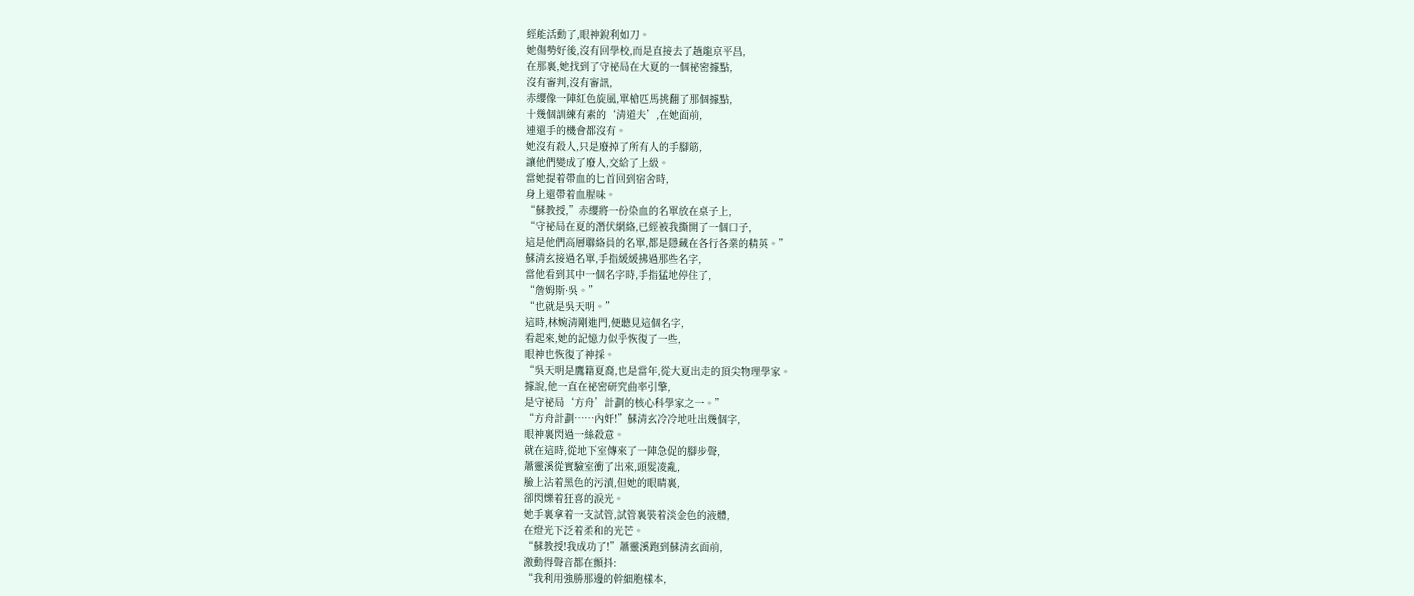經能活動了,眼神銳利如刀。
她傷勢好後,沒有回學校,而是直接去了趟龍京平昌,
在那裏,她找到了守祕局在大夏的一個祕密據點,
沒有審判,沒有審訊,
赤纓像一陣紅色旋風,單槍匹馬挑翻了那個據點,
十幾個訓練有素的‘清道夫’,在她面前,
連還手的機會都沒有。
她沒有殺人,只是廢掉了所有人的手腳筋,
讓他們變成了廢人,交給了上級。
當她提着帶血的匕首回到宿舍時,
身上還帶着血腥味。
“蘇教授,”赤纓將一份染血的名單放在桌子上,
“守祕局在夏的潛伏網絡,已經被我撕開了一個口子,
這是他們高層聯絡員的名單,都是隱藏在各行各業的精英。”
蘇清玄接過名單,手指緩緩拂過那些名字,
當他看到其中一個名字時,手指猛地停住了,
“詹姆斯·吳。”
“也就是吳天明。”
這時,林婉清剛進門,便聽見這個名字,
看起來,她的記憶力似乎恢復了一些,
眼神也恢復了神採。
“吳天明是鷹籍夏裔,也是當年,從大夏出走的頂尖物理學家。
據說,他一直在祕密研究曲率引擎,
是守祕局‘方舟’計劃的核心科學家之一。”
“方舟計劃……內奸!”蘇清玄冷冷地吐出幾個字,
眼神裏閃過一絲殺意。
就在這時,從地下室傳來了一陣急促的腳步聲,
蕭靈溪從實驗室衝了出來,頭髮凌亂,
臉上沾着黑色的污漬,但她的眼睛裏,
卻閃爍着狂喜的淚光。
她手裏拿着一支試管,試管裏裝着淡金色的液體,
在燈光下泛着柔和的光芒。
“蘇教授!我成功了!”蕭靈溪跑到蘇清玄面前,
激動得聲音都在顫抖:
“我利用強勝那邊的幹細胞樣本,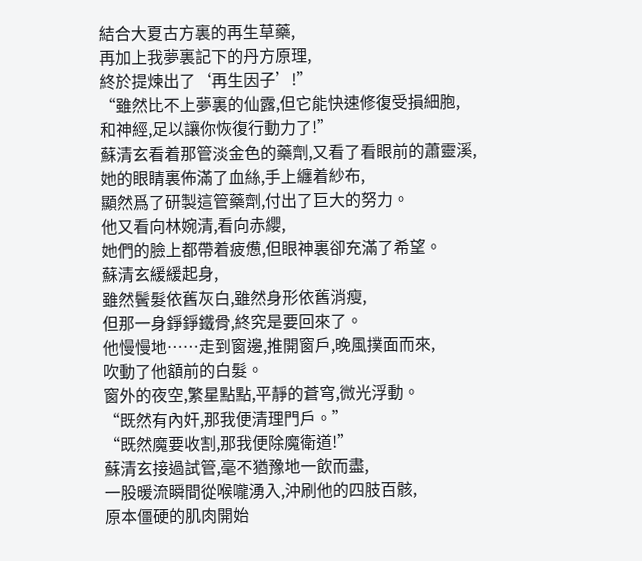結合大夏古方裏的再生草藥,
再加上我夢裏記下的丹方原理,
終於提煉出了‘再生因子’!”
“雖然比不上夢裏的仙露,但它能快速修復受損細胞,
和神經,足以讓你恢復行動力了!”
蘇清玄看着那管淡金色的藥劑,又看了看眼前的蕭靈溪,
她的眼睛裏佈滿了血絲,手上纏着紗布,
顯然爲了研製這管藥劑,付出了巨大的努力。
他又看向林婉清,看向赤纓,
她們的臉上都帶着疲憊,但眼神裏卻充滿了希望。
蘇清玄緩緩起身,
雖然鬢髮依舊灰白,雖然身形依舊消瘦,
但那一身錚錚鐵骨,終究是要回來了。
他慢慢地……走到窗邊,推開窗戶,晚風撲面而來,
吹動了他額前的白髮。
窗外的夜空,繁星點點,平靜的蒼穹,微光浮動。
“既然有內奸,那我便清理門戶。”
“既然魔要收割,那我便除魔衛道!”
蘇清玄接過試管,毫不猶豫地一飲而盡,
一股暖流瞬間從喉嚨湧入,沖刷他的四肢百骸,
原本僵硬的肌肉開始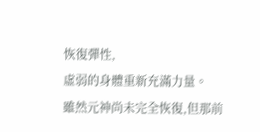恢復彈性,
虛弱的身體重新充滿力量。
雖然元神尚未完全恢復,但那前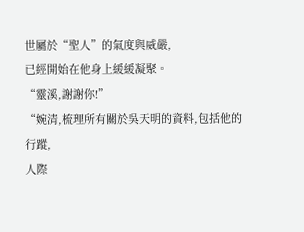世屬於“聖人”的氣度與威嚴,
已經開始在他身上緩緩凝聚。
“靈溪,謝謝你!”
“婉清,梳理所有關於吳天明的資料,包括他的行蹤,
人際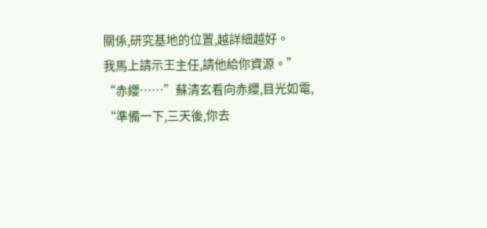關係,研究基地的位置,越詳細越好。
我馬上請示王主任,請他給你資源。”
“赤纓……”蘇清玄看向赤纓,目光如電,
“準備一下,三天後,你去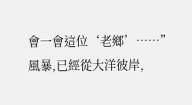會一會這位‘老鄉’……”
風暴,已經從大洋彼岸,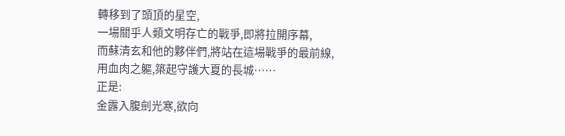轉移到了頭頂的星空,
一場關乎人類文明存亡的戰爭,即將拉開序幕,
而蘇清玄和他的夥伴們,將站在這場戰爭的最前線,
用血肉之軀,築起守護大夏的長城……
正是:
金露入腹劍光寒,欲向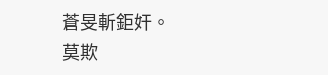蒼旻斬鉅奸。
莫欺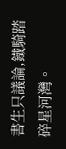書生只議論,鐵騎踏碎星河灣。